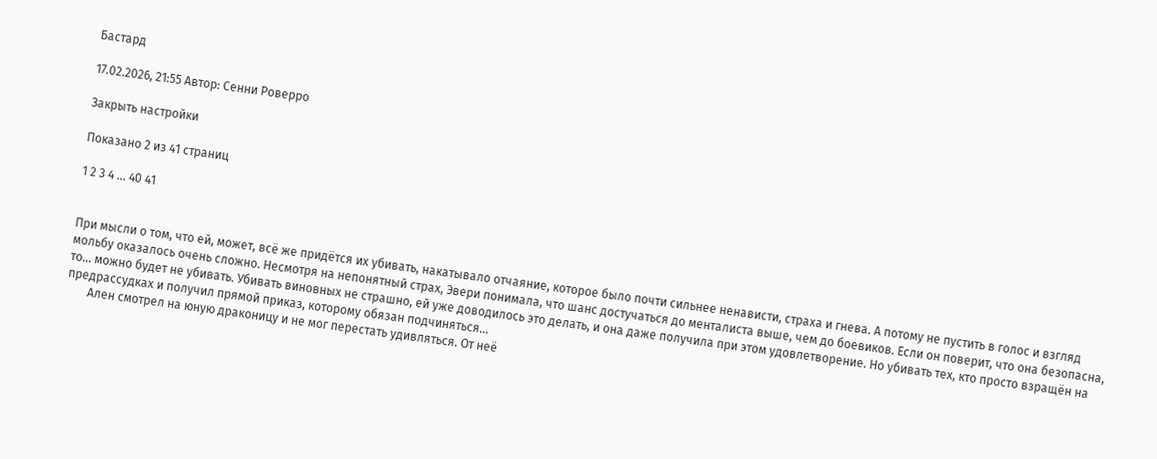Бастард

17.02.2026, 21:55 Автор: Сенни Роверро

Закрыть настройки

Показано 2 из 41 страниц

1 2 3 4 ... 40 41


При мысли о том, что ей, может, всё же придётся их убивать, накатывало отчаяние, которое было почти сильнее ненависти, страха и гнева. А потому не пустить в голос и взгляд мольбу оказалось очень сложно. Несмотря на непонятный страх, Эвери понимала, что шанс достучаться до менталиста выше, чем до боевиков. Если он поверит, что она безопасна, то… можно будет не убивать. Убивать виновных не страшно, ей уже доводилось это делать, и она даже получила при этом удовлетворение. Но убивать тех, кто просто взращён на предрассудках и получил прямой приказ, которому обязан подчиняться…
       Ален смотрел на юную драконицу и не мог перестать удивляться. От неё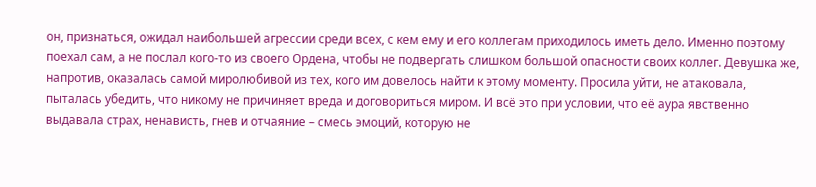он, признаться, ожидал наибольшей агрессии среди всех, с кем ему и его коллегам приходилось иметь дело. Именно поэтому поехал сам, а не послал кого-то из своего Ордена, чтобы не подвергать слишком большой опасности своих коллег. Девушка же, напротив, оказалась самой миролюбивой из тех, кого им довелось найти к этому моменту. Просила уйти, не атаковала, пыталась убедить, что никому не причиняет вреда и договориться миром. И всё это при условии, что её аура явственно выдавала страх, ненависть, гнев и отчаяние – смесь эмоций, которую не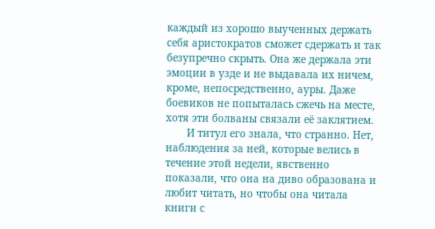каждый из хорошо выученных держать себя аристократов сможет сдержать и так безупречно скрыть. Она же держала эти эмоции в узде и не выдавала их ничем, кроме, непосредственно, ауры. Даже боевиков не попыталась сжечь на месте, хотя эти болваны связали её заклятием.
       И титул его знала, что странно. Нет, наблюдения за ней, которые велись в течение этой недели, явственно показали, что она на диво образована и любит читать, но чтобы она читала книги с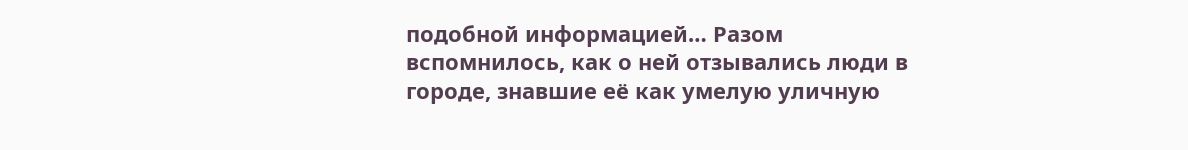подобной информацией… Разом вспомнилось, как о ней отзывались люди в городе, знавшие её как умелую уличную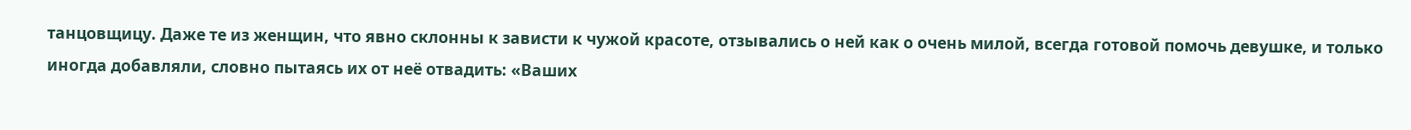танцовщицу. Даже те из женщин, что явно склонны к зависти к чужой красоте, отзывались о ней как о очень милой, всегда готовой помочь девушке, и только иногда добавляли, словно пытаясь их от неё отвадить: «Ваших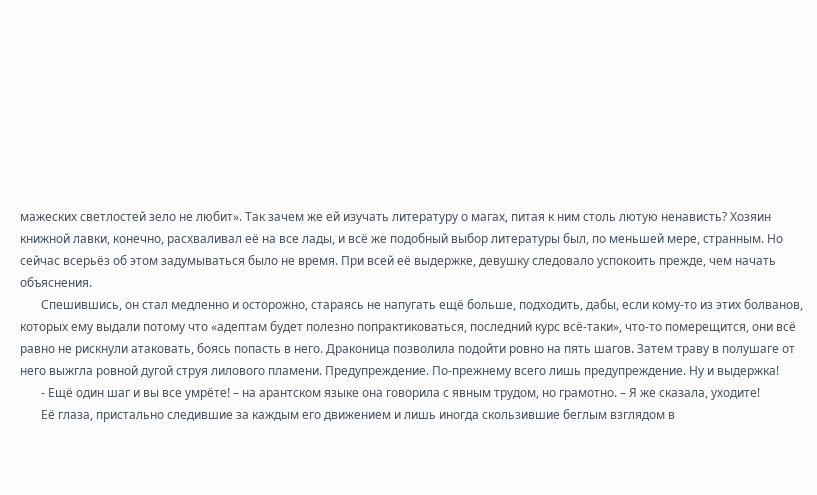мажеских светлостей зело не любит». Так зачем же ей изучать литературу о магах, питая к ним столь лютую ненависть? Хозяин книжной лавки, конечно, расхваливал её на все лады, и всё же подобный выбор литературы был, по меньшей мере, странным. Но сейчас всерьёз об этом задумываться было не время. При всей её выдержке, девушку следовало успокоить прежде, чем начать объяснения.
       Спешившись, он стал медленно и осторожно, стараясь не напугать ещё больше, подходить, дабы, если кому-то из этих болванов, которых ему выдали потому что «адептам будет полезно попрактиковаться, последний курс всё-таки», что-то померещится, они всё равно не рискнули атаковать, боясь попасть в него. Драконица позволила подойти ровно на пять шагов. Затем траву в полушаге от него выжгла ровной дугой струя лилового пламени. Предупреждение. По-прежнему всего лишь предупреждение. Ну и выдержка!
       - Ещё один шаг и вы все умрёте! – на арантском языке она говорила с явным трудом, но грамотно. – Я же сказала, уходите!
       Её глаза, пристально следившие за каждым его движением и лишь иногда скользившие беглым взглядом в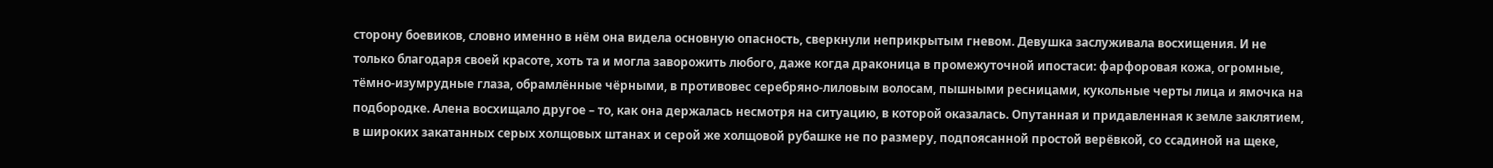сторону боевиков, словно именно в нём она видела основную опасность, сверкнули неприкрытым гневом. Девушка заслуживала восхищения. И не только благодаря своей красоте, хоть та и могла заворожить любого, даже когда драконица в промежуточной ипостаси: фарфоровая кожа, огромные, тёмно-изумрудные глаза, обрамлённые чёрными, в противовес серебряно-лиловым волосам, пышными ресницами, кукольные черты лица и ямочка на подбородке. Алена восхищало другое – то, как она держалась несмотря на ситуацию, в которой оказалась. Опутанная и придавленная к земле заклятием, в широких закатанных серых холщовых штанах и серой же холщовой рубашке не по размеру, подпоясанной простой верёвкой, со ссадиной на щеке,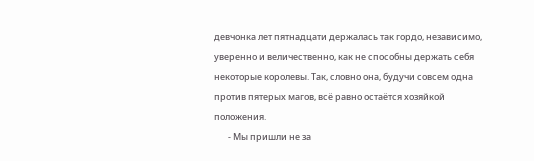девчонка лет пятнадцати держалась так гордо, независимо, уверенно и величественно, как не способны держать себя некоторые королевы. Так, словно она, будучи совсем одна против пятерых магов, всё равно остаётся хозяйкой положения.
       - Мы пришли не за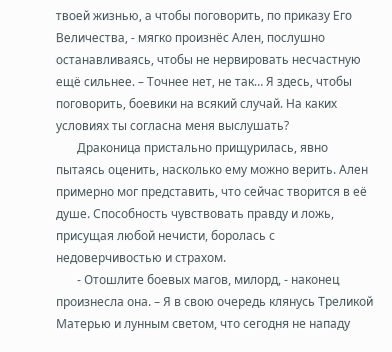твоей жизнью, а чтобы поговорить, по приказу Его Величества, - мягко произнёс Ален, послушно останавливаясь, чтобы не нервировать несчастную ещё сильнее. – Точнее нет, не так… Я здесь, чтобы поговорить, боевики на всякий случай. На каких условиях ты согласна меня выслушать?
       Драконица пристально прищурилась, явно пытаясь оценить, насколько ему можно верить. Ален примерно мог представить, что сейчас творится в её душе. Способность чувствовать правду и ложь, присущая любой нечисти, боролась с недоверчивостью и страхом.
       - Отошлите боевых магов, милорд, - наконец произнесла она. – Я в свою очередь клянусь Треликой Матерью и лунным светом, что сегодня не нападу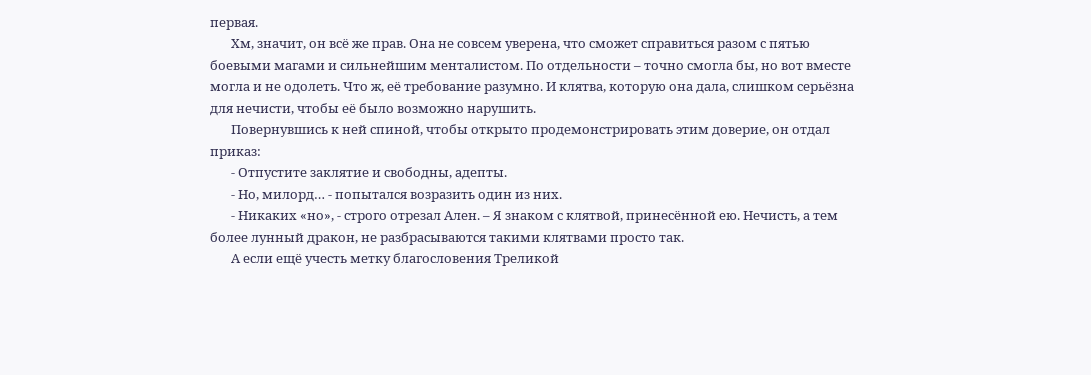первая.
       Хм, значит, он всё же прав. Она не совсем уверена, что сможет справиться разом с пятью боевыми магами и сильнейшим менталистом. По отдельности – точно смогла бы, но вот вместе могла и не одолеть. Что ж, её требование разумно. И клятва, которую она дала, слишком серьёзна для нечисти, чтобы её было возможно нарушить.
       Повернувшись к ней спиной, чтобы открыто продемонстрировать этим доверие, он отдал приказ:
       - Отпустите заклятие и свободны, адепты.
       - Но, милорд… - попытался возразить один из них.
       - Никаких «но», - строго отрезал Ален. – Я знаком с клятвой, принесённой ею. Нечисть, а тем более лунный дракон, не разбрасываются такими клятвами просто так.
       А если ещё учесть метку благословения Треликой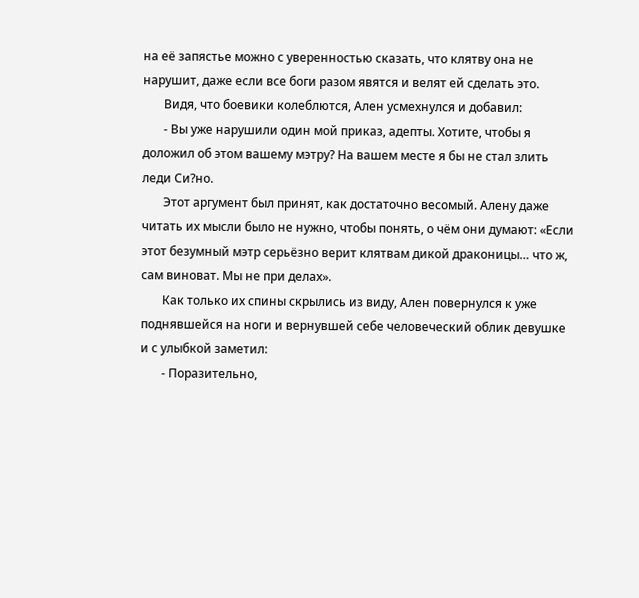на её запястье можно с уверенностью сказать, что клятву она не нарушит, даже если все боги разом явятся и велят ей сделать это.
       Видя, что боевики колеблются, Ален усмехнулся и добавил:
       - Вы уже нарушили один мой приказ, адепты. Хотите, чтобы я доложил об этом вашему мэтру? На вашем месте я бы не стал злить леди Си?но.
       Этот аргумент был принят, как достаточно весомый. Алену даже читать их мысли было не нужно, чтобы понять, о чём они думают: «Если этот безумный мэтр серьёзно верит клятвам дикой драконицы… что ж, сам виноват. Мы не при делах».
       Как только их спины скрылись из виду, Ален повернулся к уже поднявшейся на ноги и вернувшей себе человеческий облик девушке и с улыбкой заметил:
       - Поразительно,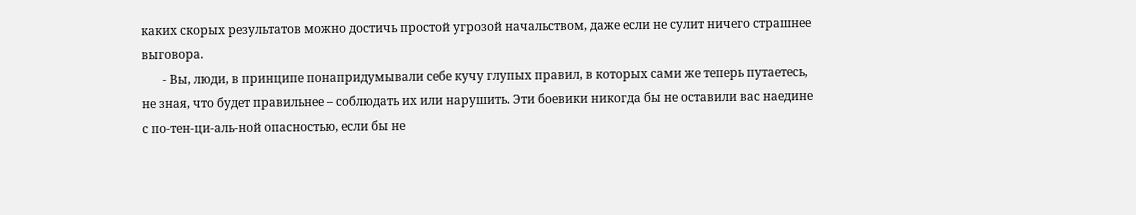каких скорых результатов можно достичь простой угрозой начальством, даже если не сулит ничего страшнее выговора.
       - Вы, люди, в принципе понапридумывали себе кучу глупых правил, в которых сами же теперь путаетесь, не зная, что будет правильнее – соблюдать их или нарушить. Эти боевики никогда бы не оставили вас наедине с по-тен-ци-аль-ной опасностью, если бы не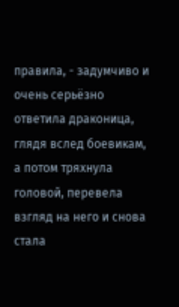правила, - задумчиво и очень серьёзно ответила драконица, глядя вслед боевикам, а потом тряхнула головой, перевела взгляд на него и снова стала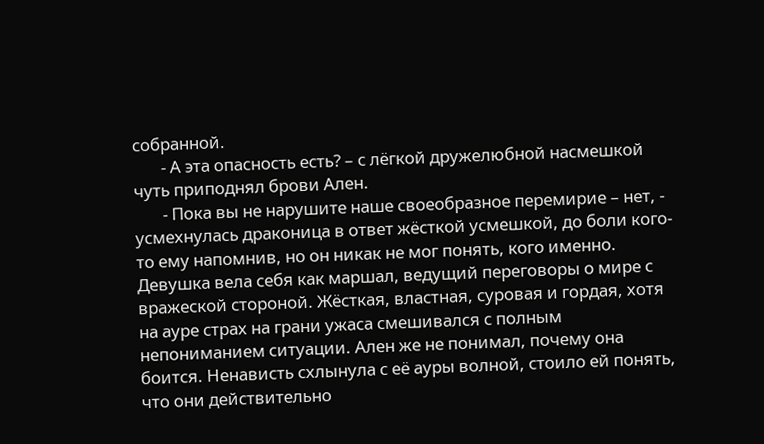собранной.
       - А эта опасность есть? – с лёгкой дружелюбной насмешкой чуть приподнял брови Ален.
       - Пока вы не нарушите наше своеобразное перемирие – нет, - усмехнулась драконица в ответ жёсткой усмешкой, до боли кого-то ему напомнив, но он никак не мог понять, кого именно. Девушка вела себя как маршал, ведущий переговоры о мире с вражеской стороной. Жёсткая, властная, суровая и гордая, хотя на ауре страх на грани ужаса смешивался с полным непониманием ситуации. Ален же не понимал, почему она боится. Ненависть схлынула с её ауры волной, стоило ей понять, что они действительно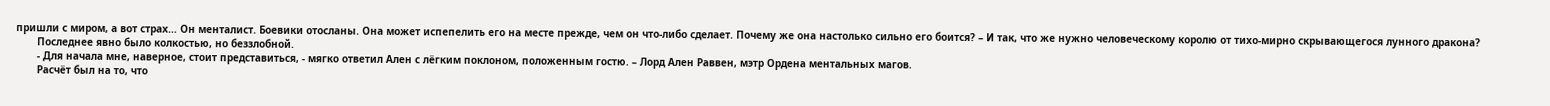пришли с миром, а вот страх… Он менталист. Боевики отосланы. Она может испепелить его на месте прежде, чем он что-либо сделает. Почему же она настолько сильно его боится? – И так, что же нужно человеческому королю от тихо-мирно скрывающегося лунного дракона?
       Последнее явно было колкостью, но беззлобной.
       - Для начала мне, наверное, стоит представиться, - мягко ответил Ален с лёгким поклоном, положенным гостю. – Лорд Ален Раввен, мэтр Ордена ментальных магов.
       Расчёт был на то, что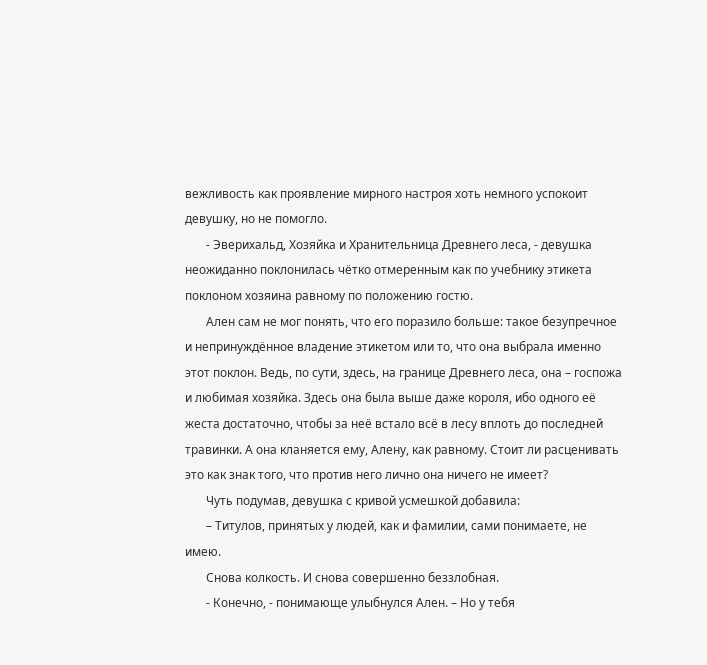вежливость как проявление мирного настроя хоть немного успокоит девушку, но не помогло.
       - Эверихальд, Хозяйка и Хранительница Древнего леса, - девушка неожиданно поклонилась чётко отмеренным как по учебнику этикета поклоном хозяина равному по положению гостю.
       Ален сам не мог понять, что его поразило больше: такое безупречное и непринуждённое владение этикетом или то, что она выбрала именно этот поклон. Ведь, по сути, здесь, на границе Древнего леса, она – госпожа и любимая хозяйка. Здесь она была выше даже короля, ибо одного её жеста достаточно, чтобы за неё встало всё в лесу вплоть до последней травинки. А она кланяется ему, Алену, как равному. Стоит ли расценивать это как знак того, что против него лично она ничего не имеет?
       Чуть подумав, девушка с кривой усмешкой добавила:
       – Титулов, принятых у людей, как и фамилии, сами понимаете, не имею.
       Снова колкость. И снова совершенно беззлобная.
       - Конечно, - понимающе улыбнулся Ален. – Но у тебя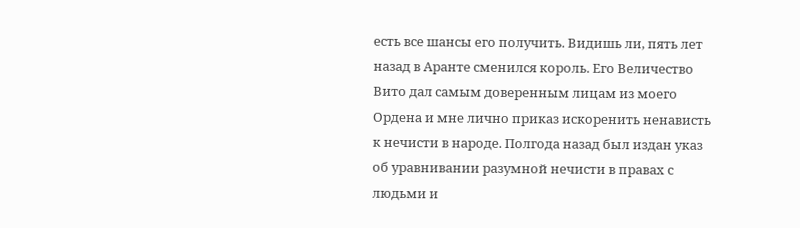есть все шансы его получить. Видишь ли, пять лет назад в Аранте сменился король. Его Величество Вито дал самым доверенным лицам из моего Ордена и мне лично приказ искоренить ненависть к нечисти в народе. Полгода назад был издан указ об уравнивании разумной нечисти в правах с людьми и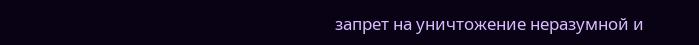запрет на уничтожение неразумной и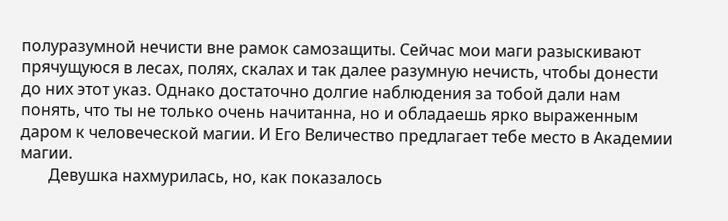полуразумной нечисти вне рамок самозащиты. Сейчас мои маги разыскивают прячущуюся в лесах, полях, скалах и так далее разумную нечисть, чтобы донести до них этот указ. Однако достаточно долгие наблюдения за тобой дали нам понять, что ты не только очень начитанна, но и обладаешь ярко выраженным даром к человеческой магии. И Его Величество предлагает тебе место в Академии магии.
       Девушка нахмурилась, но, как показалось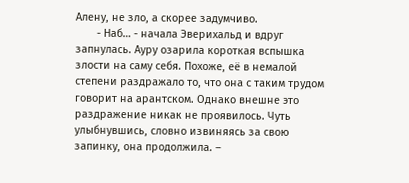Алену, не зло, а скорее задумчиво.
       - Наб… - начала Эверихальд и вдруг запнулась. Ауру озарила короткая вспышка злости на саму себя. Похоже, её в немалой степени раздражало то, что она с таким трудом говорит на арантском. Однако внешне это раздражение никак не проявилось. Чуть улыбнувшись, словно извиняясь за свою запинку, она продолжила. –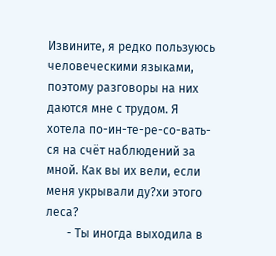Извините, я редко пользуюсь человеческими языками, поэтому разговоры на них даются мне с трудом. Я хотела по-ин-те-ре-со-вать-ся на счёт наблюдений за мной. Как вы их вели, если меня укрывали ду?хи этого леса?
       - Ты иногда выходила в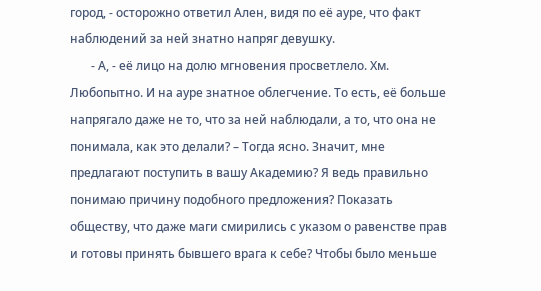город, - осторожно ответил Ален, видя по её ауре, что факт наблюдений за ней знатно напряг девушку.
       - А, - её лицо на долю мгновения просветлело. Хм. Любопытно. И на ауре знатное облегчение. То есть, её больше напрягало даже не то, что за ней наблюдали, а то, что она не понимала, как это делали? – Тогда ясно. Значит, мне предлагают поступить в вашу Академию? Я ведь правильно понимаю причину подобного предложения? Показать обществу, что даже маги смирились с указом о равенстве прав и готовы принять бывшего врага к себе? Чтобы было меньше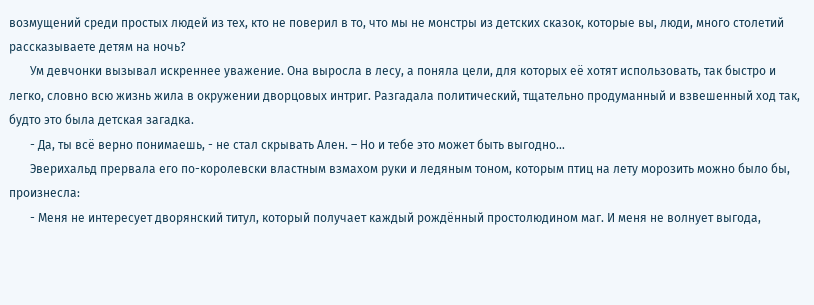возмущений среди простых людей из тех, кто не поверил в то, что мы не монстры из детских сказок, которые вы, люди, много столетий рассказываете детям на ночь?
       Ум девчонки вызывал искреннее уважение. Она выросла в лесу, а поняла цели, для которых её хотят использовать, так быстро и легко, словно всю жизнь жила в окружении дворцовых интриг. Разгадала политический, тщательно продуманный и взвешенный ход так, будто это была детская загадка.
       - Да, ты всё верно понимаешь, - не стал скрывать Ален. – Но и тебе это может быть выгодно…
       Эверихальд прервала его по-королевски властным взмахом руки и ледяным тоном, которым птиц на лету морозить можно было бы, произнесла:
       - Меня не интересует дворянский титул, который получает каждый рождённый простолюдином маг. И меня не волнует выгода,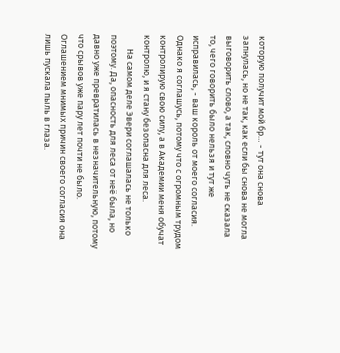которую получит мой бр… - тут она снова запнулась, но не так, как если бы снова не могла выговорить слово, а так, словно чуть не сказала то, чего говорить было нельзя и тут же исправилась, - ваш король от моего согласия. Однако я соглашусь, потому что с огромным трудом контролирую свою силу, а в Академии меня обучат контролю, и я стану безопасна для леса.
       На самом деле Эвери соглашалась не только поэтому. Да, опасность для леса от неё была, но давно уже превратилась в незначительную, потому что срывов уже пару лет почти не было. Оглашением мнимых причин своего согласия она лишь пускала пыль в глаза.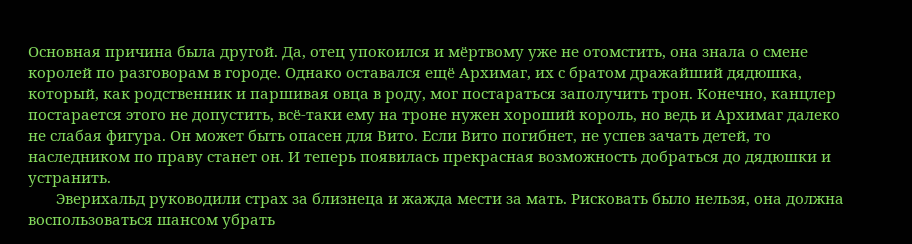Основная причина была другой. Да, отец упокоился и мёртвому уже не отомстить, она знала о смене королей по разговорам в городе. Однако оставался ещё Архимаг, их с братом дражайший дядюшка, который, как родственник и паршивая овца в роду, мог постараться заполучить трон. Конечно, канцлер постарается этого не допустить, всё-таки ему на троне нужен хороший король, но ведь и Архимаг далеко не слабая фигура. Он может быть опасен для Вито. Если Вито погибнет, не успев зачать детей, то наследником по праву станет он. И теперь появилась прекрасная возможность добраться до дядюшки и устранить.
       Эверихальд руководили страх за близнеца и жажда мести за мать. Рисковать было нельзя, она должна воспользоваться шансом убрать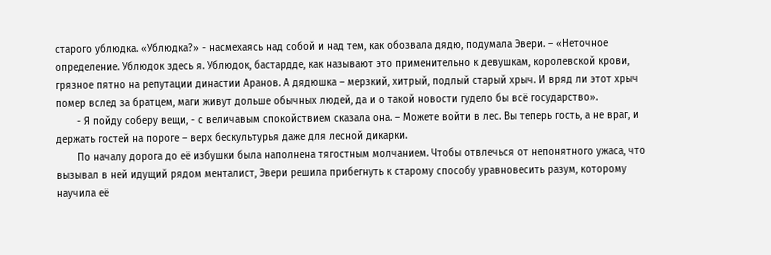старого ублюдка. «Ублюдка?» - насмехаясь над собой и над тем, как обозвала дядю, подумала Эвери. – «Неточное определение. Ублюдок здесь я. Ублюдок, бастардде, как называют это применительно к девушкам, королевской крови, грязное пятно на репутации династии Аранов. А дядюшка – мерзкий, хитрый, подлый старый хрыч. И вряд ли этот хрыч помер вслед за братцем, маги живут дольше обычных людей, да и о такой новости гудело бы всё государство».
       - Я пойду соберу вещи, - с величавым спокойствием сказала она. – Можете войти в лес. Вы теперь гость, а не враг, и держать гостей на пороге – верх бескультурья даже для лесной дикарки.
       По началу дорога до её избушки была наполнена тягостным молчанием. Чтобы отвлечься от непонятного ужаса, что вызывал в ней идущий рядом менталист, Эвери решила прибегнуть к старому способу уравновесить разум, которому научила её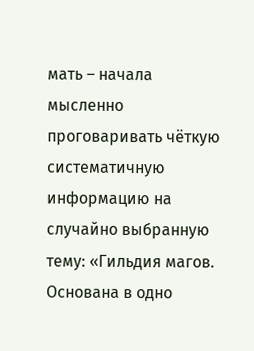мать – начала мысленно проговаривать чёткую систематичную информацию на случайно выбранную тему: «Гильдия магов. Основана в одно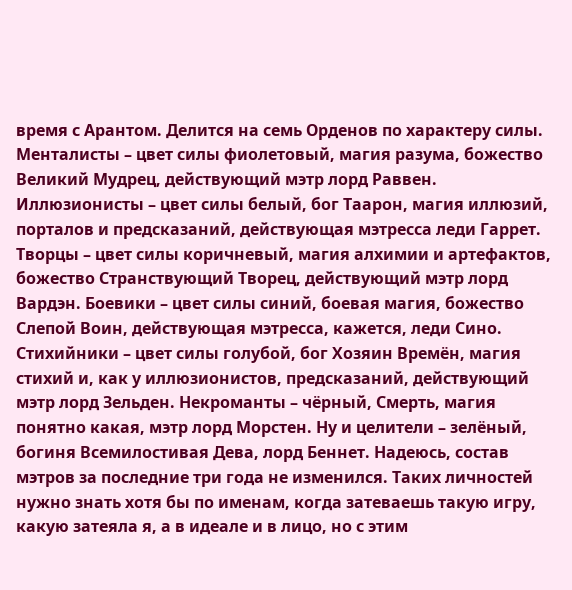время с Арантом. Делится на семь Орденов по характеру силы. Менталисты – цвет силы фиолетовый, магия разума, божество Великий Мудрец, действующий мэтр лорд Раввен. Иллюзионисты – цвет силы белый, бог Таарон, магия иллюзий, порталов и предсказаний, действующая мэтресса леди Гаррет. Творцы – цвет силы коричневый, магия алхимии и артефактов, божество Странствующий Творец, действующий мэтр лорд Вардэн. Боевики – цвет силы синий, боевая магия, божество Слепой Воин, действующая мэтресса, кажется, леди Сино. Стихийники – цвет силы голубой, бог Хозяин Времён, магия стихий и, как у иллюзионистов, предсказаний, действующий мэтр лорд Зельден. Некроманты – чёрный, Смерть, магия понятно какая, мэтр лорд Морстен. Ну и целители – зелёный, богиня Всемилостивая Дева, лорд Беннет. Надеюсь, состав мэтров за последние три года не изменился. Таких личностей нужно знать хотя бы по именам, когда затеваешь такую игру, какую затеяла я, а в идеале и в лицо, но с этим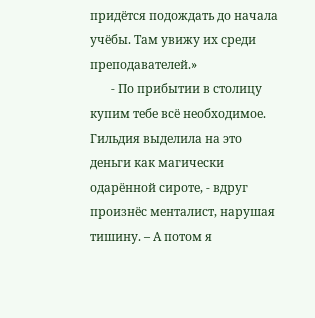придётся подождать до начала учёбы. Там увижу их среди преподавателей.»
       - По прибытии в столицу купим тебе всё необходимое. Гильдия выделила на это деньги как магически одарённой сироте, - вдруг произнёс менталист, нарушая тишину. – А потом я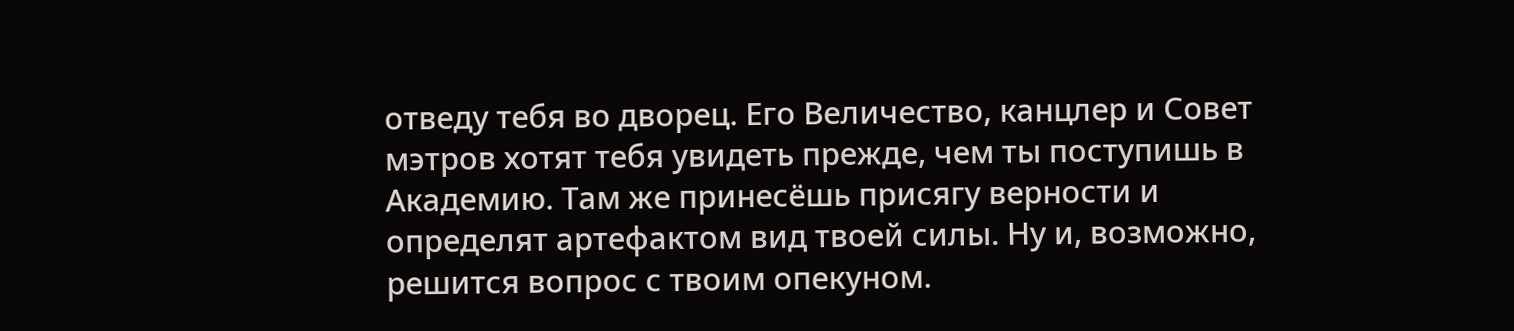отведу тебя во дворец. Его Величество, канцлер и Совет мэтров хотят тебя увидеть прежде, чем ты поступишь в Академию. Там же принесёшь присягу верности и определят артефактом вид твоей силы. Ну и, возможно, решится вопрос с твоим опекуном.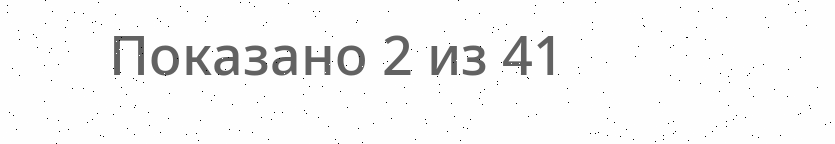Показано 2 из 41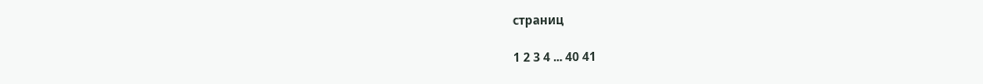страниц

1 2 3 4 ... 40 41